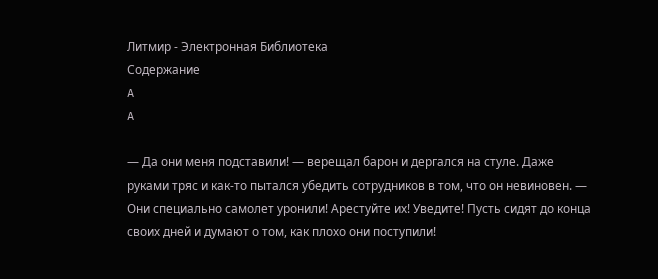Литмир - Электронная Библиотека
Содержание
A
A

— Да они меня подставили! — верещал барон и дергался на стуле. Даже руками тряс и как-то пытался убедить сотрудников в том, что он невиновен. — Они специально самолет уронили! Арестуйте их! Уведите! Пусть сидят до конца своих дней и думают о том, как плохо они поступили!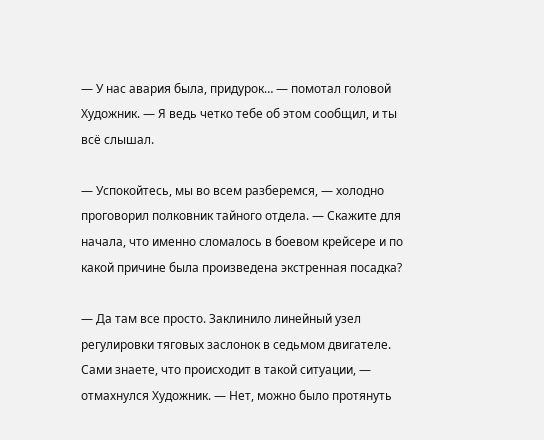— У нас авария была, придурок… — помотал головой Художник. — Я ведь четко тебе об этом сообщил, и ты всё слышал.

— Успокойтесь, мы во всем разберемся, — холодно проговорил полковник тайного отдела. — Скажите для начала, что именно сломалось в боевом крейсере и по какой причине была произведена экстренная посадка?

— Да там все просто. Заклинило линейный узел регулировки тяговых заслонок в седьмом двигателе. Сами знаете, что происходит в такой ситуации, — отмахнулся Художник. — Нет, можно было протянуть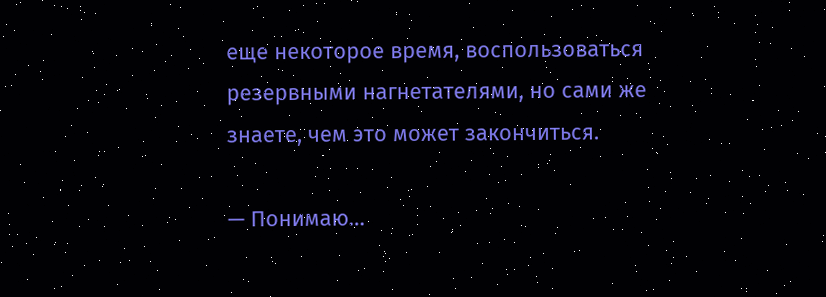еще некоторое время, воспользоваться резервными нагнетателями, но сами же знаете, чем это может закончиться.

— Понимаю…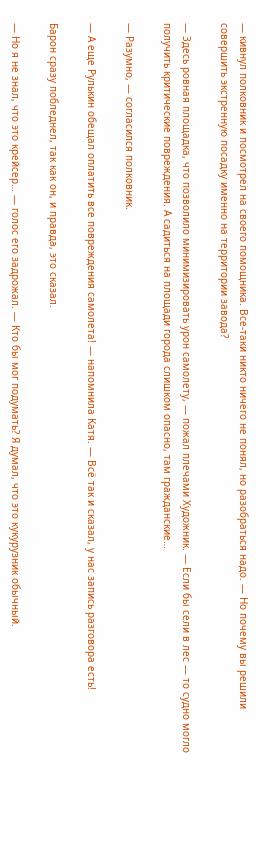— кивнул полковник и посмотрел на своего помощника. Все-таки никто ничего не понял, но разобраться надо. — Но почему вы решили совершить экстренную посадку именно на территории завода?

— Здесь ровная площадка, что позволило минимизировать урон самолету, — пожал плечами Художник. — Если бы сели в лес — то судно могло получить критические повреждения. А садиться на площади города слишком опасно, там гражданские…

— Разумно, — согласился полковник.

— А еще Рулькин обещал оплатить все повреждения самолета! — напомнила Катя. — Всё так и сказал, у нас запись разговора есть!

Барон сразу побледнел, так как он, и правда, это сказал.

— Но я не знал, что это крейсер… — голос его задрожал. — Кто бы мог подумать? Я думал, что это кукурузник обычный.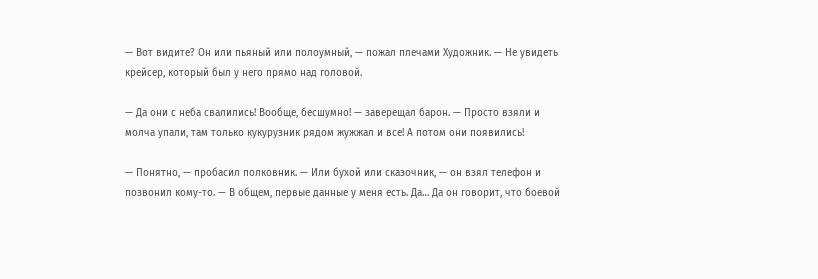— Вот видите? Он или пьяный или полоумный, — пожал плечами Художник. — Не увидеть крейсер, который был у него прямо над головой.

— Да они с неба свалились! Вообще, бесшумно! — заверещал барон. — Просто взяли и молча упали, там только кукурузник рядом жужжал и все! А потом они появились!

— Понятно, — пробасил полковник. — Или бухой или сказочник, — он взял телефон и позвонил кому-то. — В общем, первые данные у меня есть. Да… Да он говорит, что боевой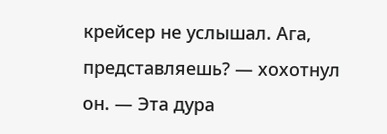крейсер не услышал. Ага, представляешь? — хохотнул он. — Эта дура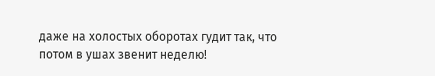даже на холостых оборотах гудит так, что потом в ушах звенит неделю!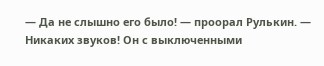— Да не слышно его было! — проорал Рулькин. — Никаких звуков! Он с выключенными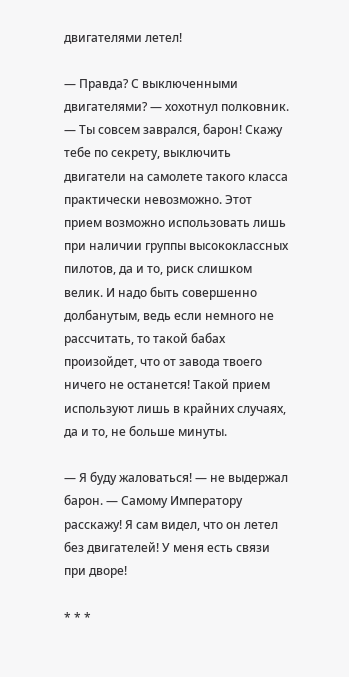двигателями летел!

— Правда? С выключенными двигателями? — хохотнул полковник. — Ты совсем заврался, барон! Скажу тебе по секрету, выключить двигатели на самолете такого класса практически невозможно. Этот прием возможно использовать лишь при наличии группы высококлассных пилотов, да и то, риск слишком велик. И надо быть совершенно долбанутым, ведь если немного не рассчитать, то такой бабах произойдет, что от завода твоего ничего не останется! Такой прием используют лишь в крайних случаях, да и то, не больше минуты.

— Я буду жаловаться! — не выдержал барон. — Самому Императору расскажу! Я сам видел, что он летел без двигателей! У меня есть связи при дворе!

* * *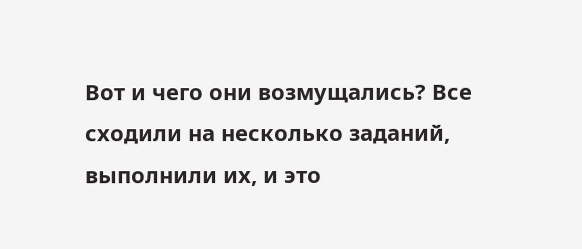Вот и чего они возмущались? Все сходили на несколько заданий, выполнили их, и это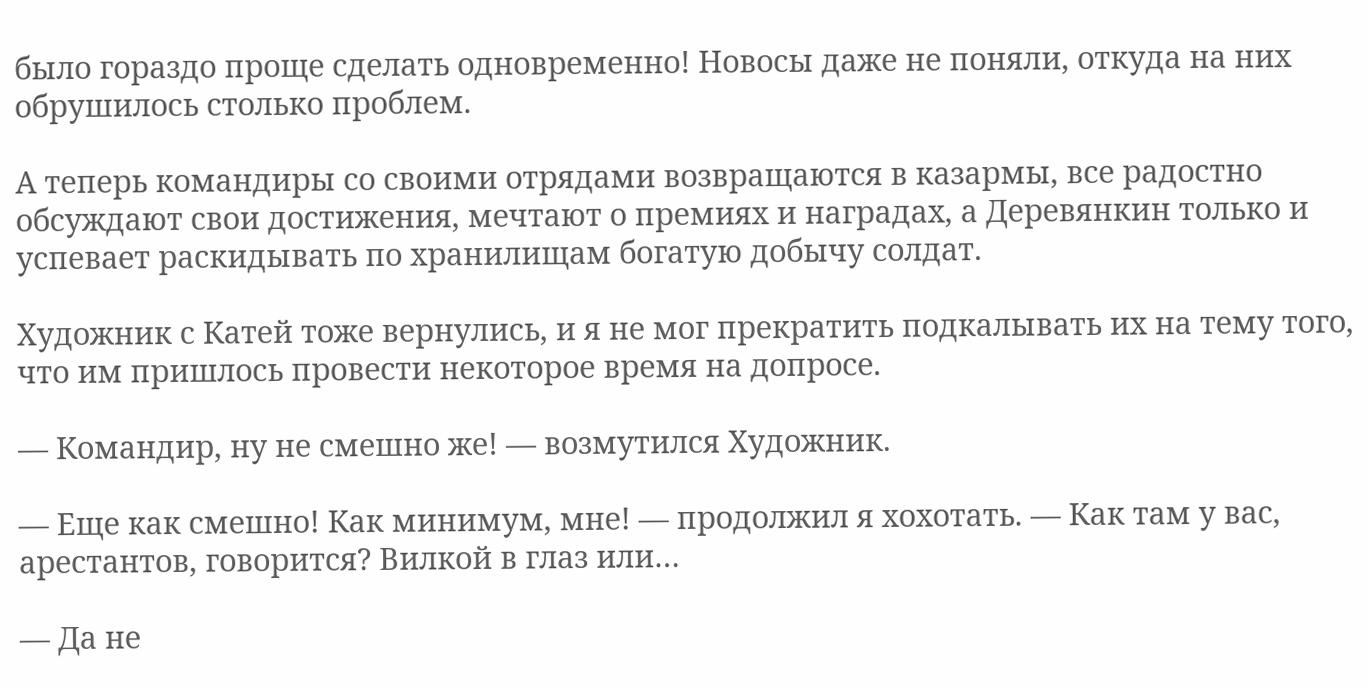было гораздо проще сделать одновременно! Новосы даже не поняли, откуда на них обрушилось столько проблем.

А теперь командиры со своими отрядами возвращаются в казармы, все радостно обсуждают свои достижения, мечтают о премиях и наградах, а Деревянкин только и успевает раскидывать по хранилищам богатую добычу солдат.

Художник с Катей тоже вернулись, и я не мог прекратить подкалывать их на тему того, что им пришлось провести некоторое время на допросе.

— Командир, ну не смешно же! — возмутился Художник.

— Еще как смешно! Как минимум, мне! — продолжил я хохотать. — Как там у вас, арестантов, говорится? Вилкой в глаз или…

— Да не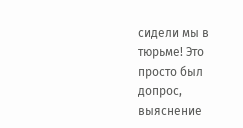сидели мы в тюрьме! Это просто был допрос, выяснение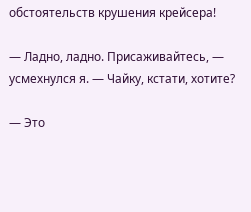обстоятельств крушения крейсера!

— Ладно, ладно. Присаживайтесь, — усмехнулся я. — Чайку, кстати, хотите?

— Это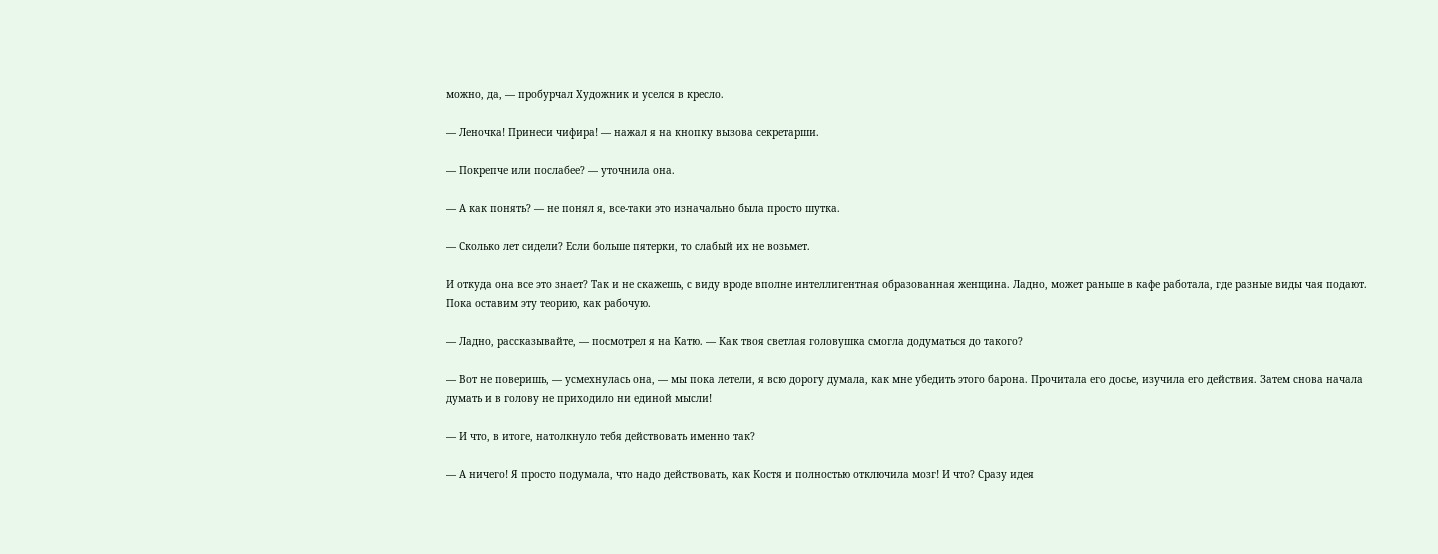можно, да, — пробурчал Художник и уселся в кресло.

— Леночка! Принеси чифира! — нажал я на кнопку вызова секретарши.

— Покрепче или послабее? — уточнила она.

— А как понять? — не понял я, все-таки это изначально была просто шутка.

— Сколько лет сидели? Если больше пятерки, то слабый их не возьмет.

И откуда она все это знает? Так и не скажешь, с виду вроде вполне интеллигентная образованная женщина. Ладно, может раньше в кафе работала, где разные виды чая подают. Пока оставим эту теорию, как рабочую.

— Ладно, рассказывайте, — посмотрел я на Катю. — Как твоя светлая головушка смогла додуматься до такого?

— Вот не поверишь, — усмехнулась она, — мы пока летели, я всю дорогу думала, как мне убедить этого барона. Прочитала его досье, изучила его действия. Затем снова начала думать и в голову не приходило ни единой мысли!

— И что, в итоге, натолкнуло тебя действовать именно так?

— А ничего! Я просто подумала, что надо действовать, как Костя и полностью отключила мозг! И что? Сразу идея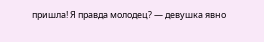пришла! Я правда молодец? — девушка явно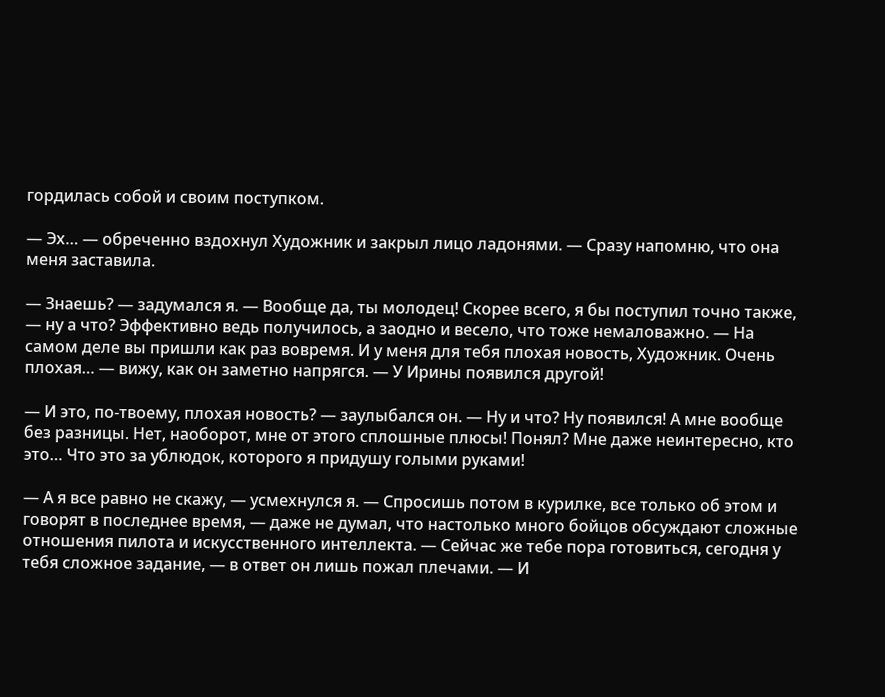гордилась собой и своим поступком.

— Эх… — обреченно вздохнул Художник и закрыл лицо ладонями. — Сразу напомню, что она меня заставила.

— Знаешь? — задумался я. — Вообще да, ты молодец! Скорее всего, я бы поступил точно также, — ну а что? Эффективно ведь получилось, а заодно и весело, что тоже немаловажно. — На самом деле вы пришли как раз вовремя. И у меня для тебя плохая новость, Художник. Очень плохая… — вижу, как он заметно напрягся. — У Ирины появился другой!

— И это, по-твоему, плохая новость? — заулыбался он. — Ну и что? Ну появился! А мне вообще без разницы. Нет, наоборот, мне от этого сплошные плюсы! Понял? Мне даже неинтересно, кто это… Что это за ублюдок, которого я придушу голыми руками!

— А я все равно не скажу, — усмехнулся я. — Спросишь потом в курилке, все только об этом и говорят в последнее время, — даже не думал, что настолько много бойцов обсуждают сложные отношения пилота и искусственного интеллекта. — Сейчас же тебе пора готовиться, сегодня у тебя сложное задание, — в ответ он лишь пожал плечами. — И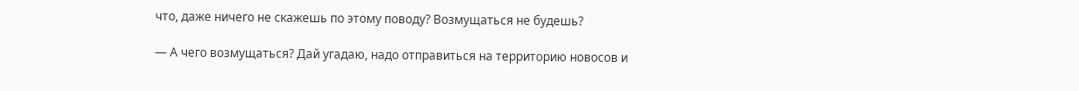что, даже ничего не скажешь по этому поводу? Возмущаться не будешь?

— А чего возмущаться? Дай угадаю, надо отправиться на территорию новосов и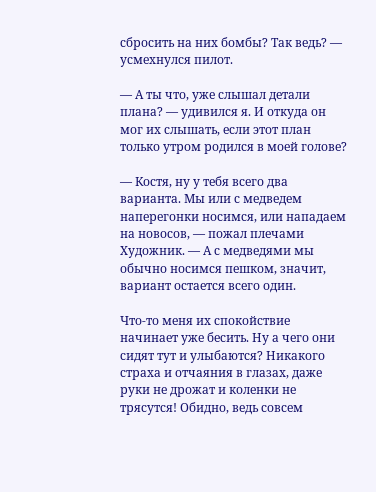сбросить на них бомбы? Так ведь? — усмехнулся пилот.

— А ты что, уже слышал детали плана? — удивился я. И откуда он мог их слышать, если этот план только утром родился в моей голове?

— Костя, ну у тебя всего два варианта. Мы или с медведем наперегонки носимся, или нападаем на новосов, — пожал плечами Художник. — А с медведями мы обычно носимся пешком, значит, вариант остается всего один.

Что-то меня их спокойствие начинает уже бесить. Ну а чего они сидят тут и улыбаются? Никакого страха и отчаяния в глазах, даже руки не дрожат и коленки не трясутся! Обидно, ведь совсем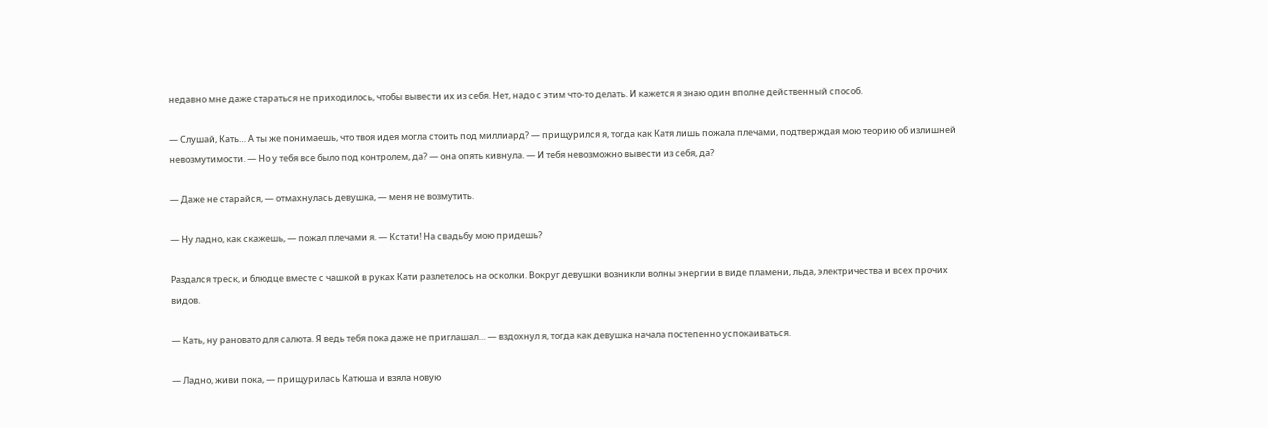недавно мне даже стараться не приходилось, чтобы вывести их из себя. Нет, надо с этим что-то делать. И кажется я знаю один вполне действенный способ.

— Слушай, Кать… А ты же понимаешь, что твоя идея могла стоить под миллиард? — прищурился я, тогда как Катя лишь пожала плечами, подтверждая мою теорию об излишней невозмутимости. — Но у тебя все было под контролем, да? — она опять кивнула. — И тебя невозможно вывести из себя, да?

— Даже не старайся, — отмахнулась девушка, — меня не возмутить.

— Ну ладно, как скажешь, — пожал плечами я. — Кстати! На свадьбу мою придешь?

Раздался треск, и блюдце вместе с чашкой в руках Кати разлетелось на осколки. Вокруг девушки возникли волны энергии в виде пламени, льда, электричества и всех прочих видов.

— Кать, ну рановато для салюта. Я ведь тебя пока даже не приглашал… — вздохнул я, тогда как девушка начала постепенно успокаиваться.

— Ладно, живи пока, — прищурилась Катюша и взяла новую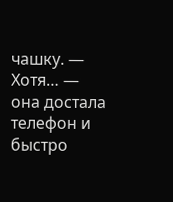чашку. — Хотя… — она достала телефон и быстро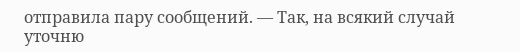отправила пару сообщений. — Так, на всякий случай уточню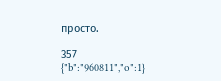просто.

357
{"b":"960811","o":1}